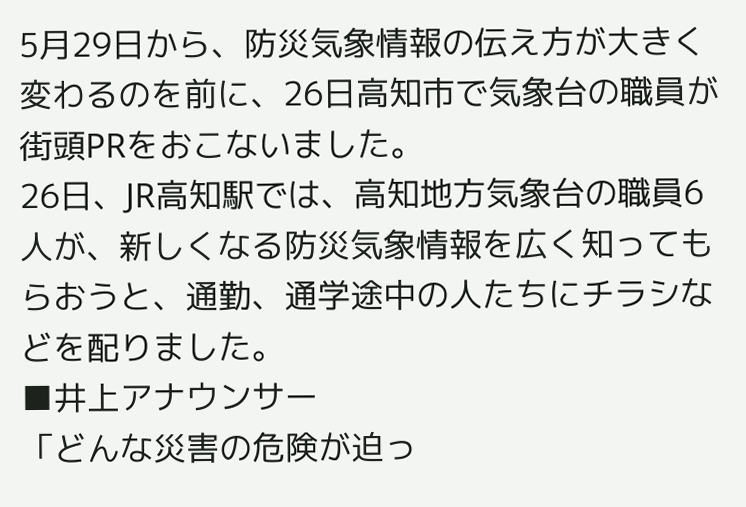5月29日から、防災気象情報の伝え方が大きく変わるのを前に、26日高知市で気象台の職員が街頭PRをおこないました。
26日、JR高知駅では、高知地方気象台の職員6人が、新しくなる防災気象情報を広く知ってもらおうと、通勤、通学途中の人たちにチラシなどを配りました。
■井上アナウンサー
「どんな災害の危険が迫っ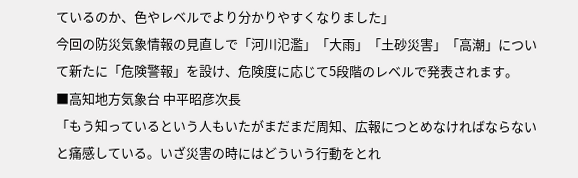ているのか、色やレベルでより分かりやすくなりました」
今回の防災気象情報の見直しで「河川氾濫」「大雨」「土砂災害」「高潮」について新たに「危険警報」を設け、危険度に応じて5段階のレベルで発表されます。
■高知地方気象台 中平昭彦次長
「もう知っているという人もいたがまだまだ周知、広報につとめなければならないと痛感している。いざ災害の時にはどういう行動をとれ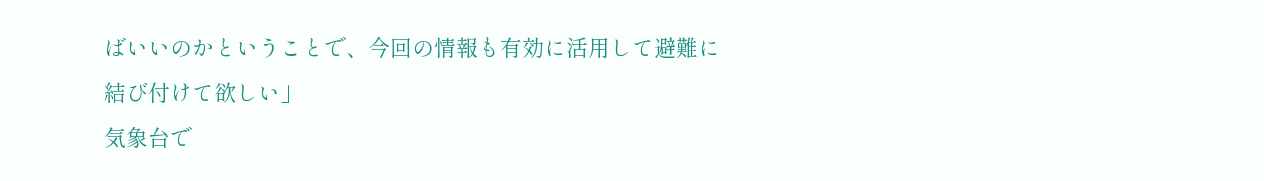ばいいのかということで、今回の情報も有効に活用して避難に結び付けて欲しい」
気象台で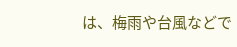は、梅雨や台風などで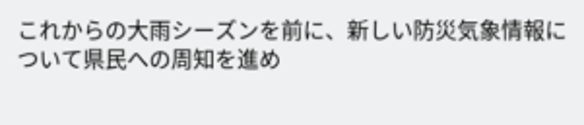これからの大雨シーズンを前に、新しい防災気象情報について県民への周知を進め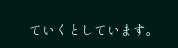ていくとしています。